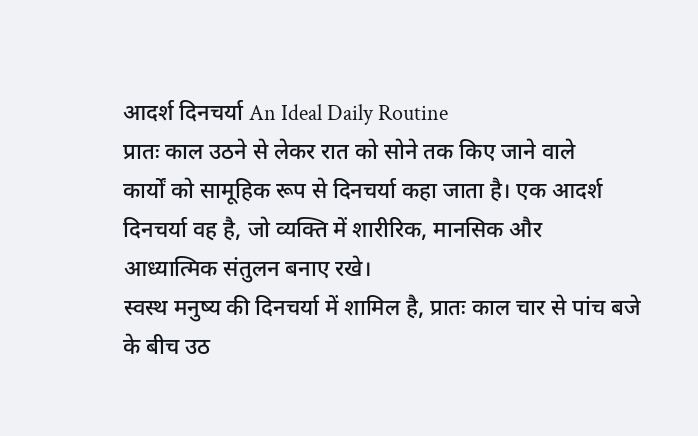आदर्श दिनचर्या An Ideal Daily Routine
प्रातः काल उठने से लेकर रात को सोने तक किए जाने वाले
कार्यों को सामूहिक रूप से दिनचर्या कहा जाता है। एक आदर्श दिनचर्या वह है, जो व्यक्ति में शारीरिक, मानसिक और
आध्यात्मिक संतुलन बनाए रखे।
स्वस्थ मनुष्य की दिनचर्या में शामिल है, प्रातः काल चार से पांच बजे के बीच उठ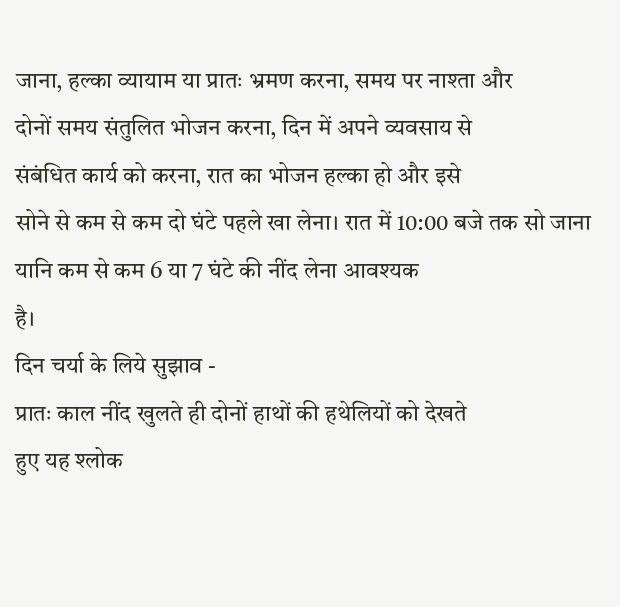जाना, हल्का व्यायाम या प्रातः भ्रमण करना, समय पर नाश्ता और
दोनों समय संतुलित भोजन करना, दिन में अपने व्यवसाय से
संबंधित कार्य को करना, रात का भोजन हल्का हो और इसे
सोने से कम से कम दो घंटे पहले खा लेना। रात में 10:00 बजे तक सो जाना
यानि कम से कम 6 या 7 घंटे की नींद लेना आवश्यक
है।
दिन चर्या के लिये सुझाव -
प्रातः काल नींद खुलते ही दोनों हाथों की हथेलियों को देखते
हुए यह श्लोक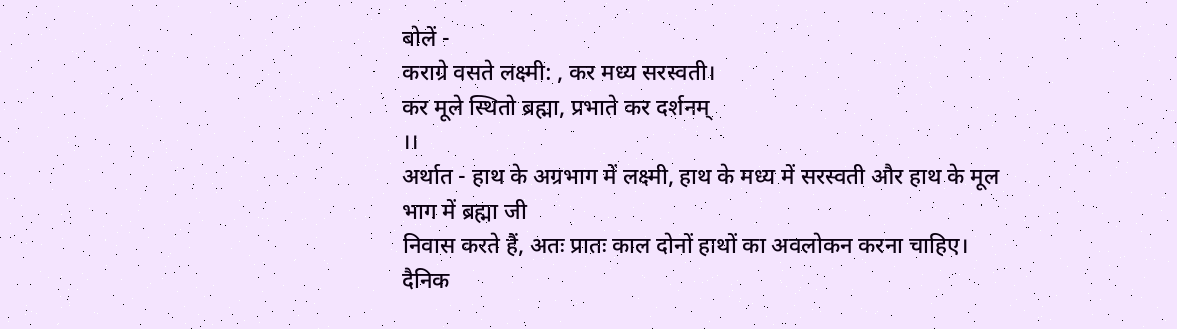बोलें -
कराग्रे वसते लक्ष्मी: , कर मध्य सरस्वती।
कर मूले स्थितो ब्रह्मा, प्रभाते कर दर्शनम्
।।
अर्थात - हाथ के अग्रभाग में लक्ष्मी, हाथ के मध्य में सरस्वती और हाथ के मूल भाग में ब्रह्मा जी
निवास करते हैं, अतः प्रातः काल दोनों हाथों का अवलोकन करना चाहिए।
दैनिक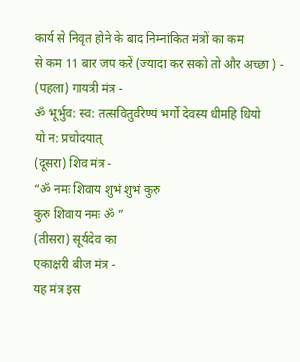कार्य से निवृत होने के बाद निम्नांकित मंत्रों का कम
से कम 11 बार जप करें (ज्यादा कर सको तो और अच्छा ) -
(पहला) गायत्री मंत्र -
ॐ भूर्भुव: स्व: तत्सवितुर्वरेण्यं भर्गो देवस्य धीमहि धियो
यो न: प्रचोदयात्
(दूसरा) शिव मंत्र -
“ॐ नमः शिवाय शुभं शुभं कुरु
कुरु शिवाय नमः ॐ ”
(तीसरा) सूर्यदेव का
एकाक्षरी बीज मंत्र -
यह मंत्र इस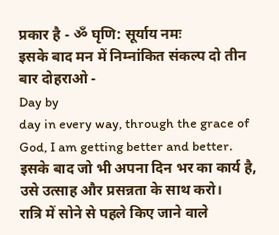प्रकार है - ॐ घृणि: सूर्याय नमः
इसके बाद मन में निम्नांकित संकल्प दो तीन बार दोहराओ -
Day by
day in every way, through the grace of God, I am getting better and better.
इसके बाद जो भी अपना दिन भर का कार्य है, उसे उत्साह और प्रसन्नता के साथ करो।
रात्रि में सोने से पहले किए जाने वाले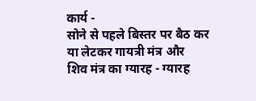कार्य -
सोने से पहले बिस्तर पर बैठ कर या लेटकर गायत्री मंत्र और
शिव मंत्र का ग्यारह - ग्यारह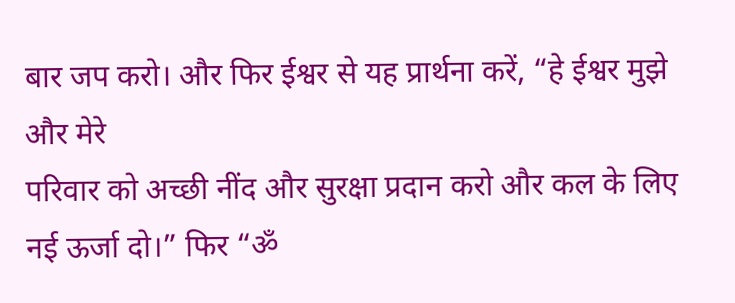बार जप करो। और फिर ईश्वर से यह प्रार्थना करें, “हे ईश्वर मुझे और मेरे
परिवार को अच्छी नींद और सुरक्षा प्रदान करो और कल के लिए नई ऊर्जा दो।” फिर “ॐ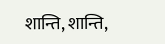शान्ति, शान्ति,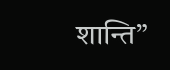शान्ति”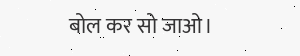बोल कर सो जाओ।